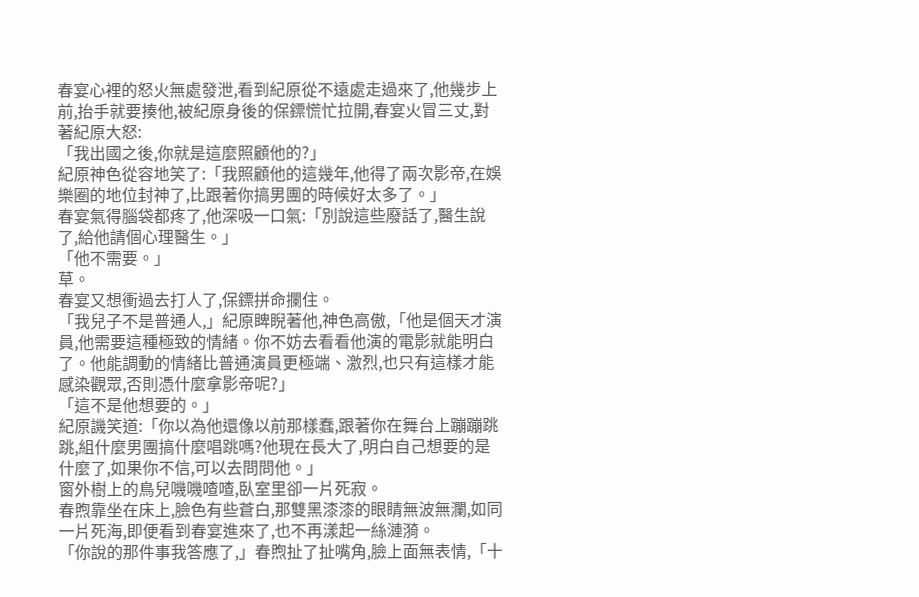春宴心裡的怒火無處發泄,看到紀原從不遠處走過來了,他幾步上前,抬手就要揍他,被紀原身後的保鏢慌忙拉開,春宴火冒三丈,對著紀原大怒:
「我出國之後,你就是這麼照顧他的?」
紀原神色從容地笑了:「我照顧他的這幾年,他得了兩次影帝,在娛樂圈的地位封神了,比跟著你搞男團的時候好太多了。」
春宴氣得腦袋都疼了,他深吸一口氣:「別說這些廢話了,醫生說了,給他請個心理醫生。」
「他不需要。」
草。
春宴又想衝過去打人了,保鏢拼命攔住。
「我兒子不是普通人,」紀原睥睨著他,神色高傲,「他是個天才演員,他需要這種極致的情緒。你不妨去看看他演的電影就能明白了。他能調動的情緒比普通演員更極端、激烈,也只有這樣才能感染觀眾,否則憑什麼拿影帝呢?」
「這不是他想要的。」
紀原譏笑道:「你以為他還像以前那樣蠢,跟著你在舞台上蹦蹦跳跳,組什麼男團搞什麼唱跳嗎?他現在長大了,明白自己想要的是什麼了,如果你不信,可以去問問他。」
窗外樹上的鳥兒嘰嘰喳喳,臥室里卻一片死寂。
春煦靠坐在床上,臉色有些蒼白,那雙黑漆漆的眼睛無波無瀾,如同一片死海,即便看到春宴進來了,也不再漾起一絲漣漪。
「你說的那件事我答應了,」春煦扯了扯嘴角,臉上面無表情,「十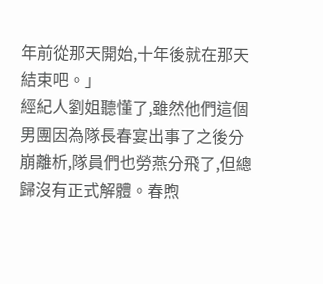年前從那天開始,十年後就在那天結束吧。」
經紀人劉姐聽懂了,雖然他們這個男團因為隊長春宴出事了之後分崩離析,隊員們也勞燕分飛了,但總歸沒有正式解體。春煦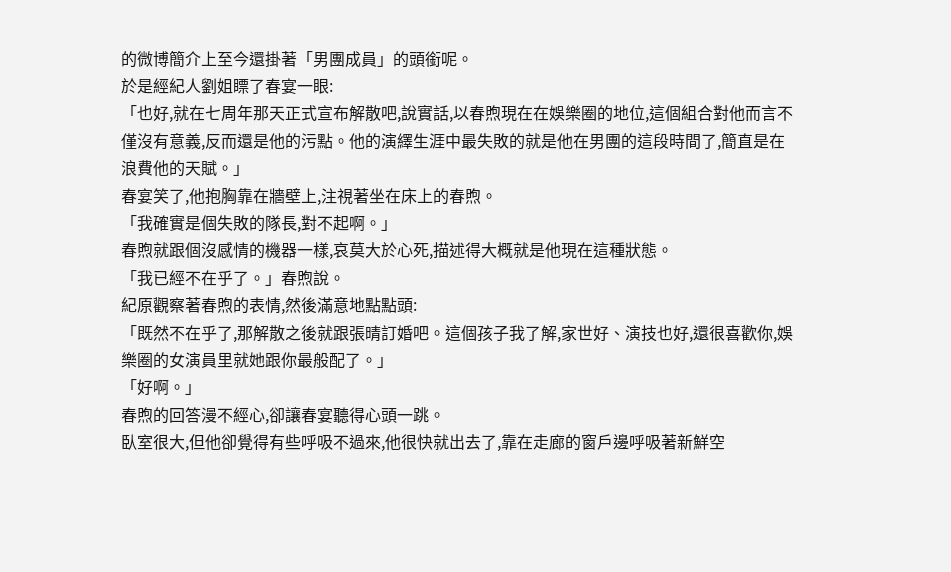的微博簡介上至今還掛著「男團成員」的頭銜呢。
於是經紀人劉姐瞟了春宴一眼:
「也好,就在七周年那天正式宣布解散吧,說實話,以春煦現在在娛樂圈的地位,這個組合對他而言不僅沒有意義,反而還是他的污點。他的演繹生涯中最失敗的就是他在男團的這段時間了,簡直是在浪費他的天賦。」
春宴笑了,他抱胸靠在牆壁上,注視著坐在床上的春煦。
「我確實是個失敗的隊長,對不起啊。」
春煦就跟個沒感情的機器一樣,哀莫大於心死,描述得大概就是他現在這種狀態。
「我已經不在乎了。」春煦說。
紀原觀察著春煦的表情,然後滿意地點點頭:
「既然不在乎了,那解散之後就跟張晴訂婚吧。這個孩子我了解,家世好、演技也好,還很喜歡你,娛樂圈的女演員里就她跟你最般配了。」
「好啊。」
春煦的回答漫不經心,卻讓春宴聽得心頭一跳。
臥室很大,但他卻覺得有些呼吸不過來,他很快就出去了,靠在走廊的窗戶邊呼吸著新鮮空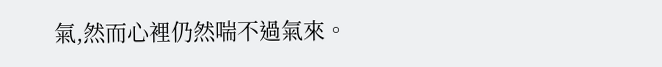氣,然而心裡仍然喘不過氣來。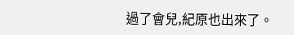過了會兒,紀原也出來了。